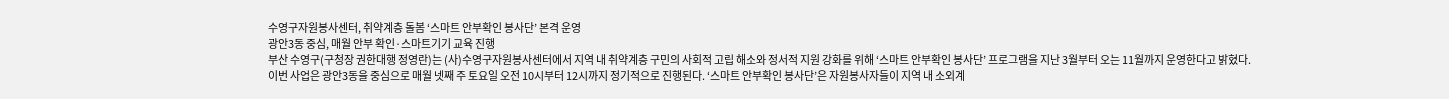수영구자원봉사센터, 취약계층 돌봄 ‘스마트 안부확인 봉사단’ 본격 운영
광안3동 중심, 매월 안부 확인·스마트기기 교육 진행
부산 수영구(구청장 권한대행 정영란)는 (사)수영구자원봉사센터에서 지역 내 취약계층 구민의 사회적 고립 해소와 정서적 지원 강화를 위해 ‘스마트 안부확인 봉사단’ 프로그램을 지난 3월부터 오는 11월까지 운영한다고 밝혔다.
이번 사업은 광안3동을 중심으로 매월 넷째 주 토요일 오전 10시부터 12시까지 정기적으로 진행된다. ‘스마트 안부확인 봉사단’은 자원봉사자들이 지역 내 소외계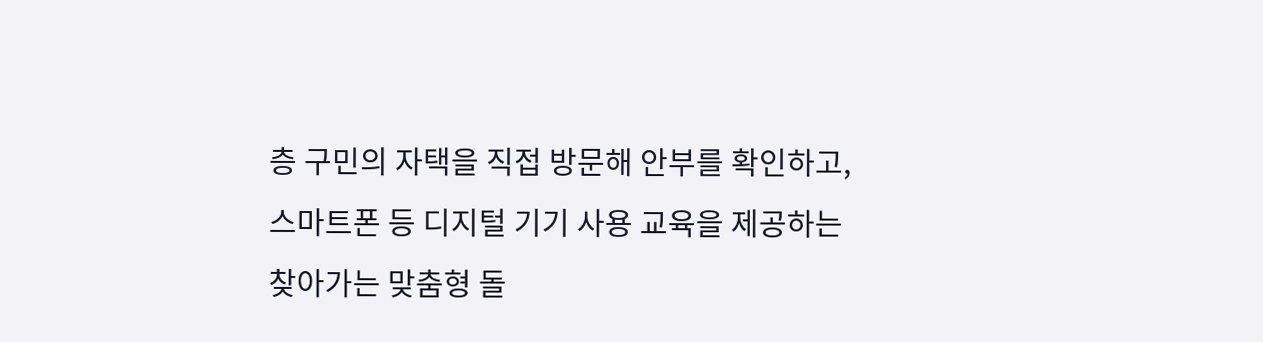층 구민의 자택을 직접 방문해 안부를 확인하고, 스마트폰 등 디지털 기기 사용 교육을 제공하는 찾아가는 맞춤형 돌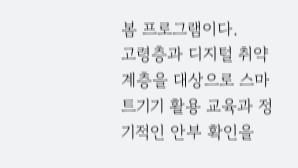봄 프로그램이다.
고령층과 디지털 취약계층을 대상으로 스마트기기 활용 교육과 정기적인 안부 확인을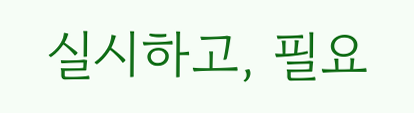실시하고, 필요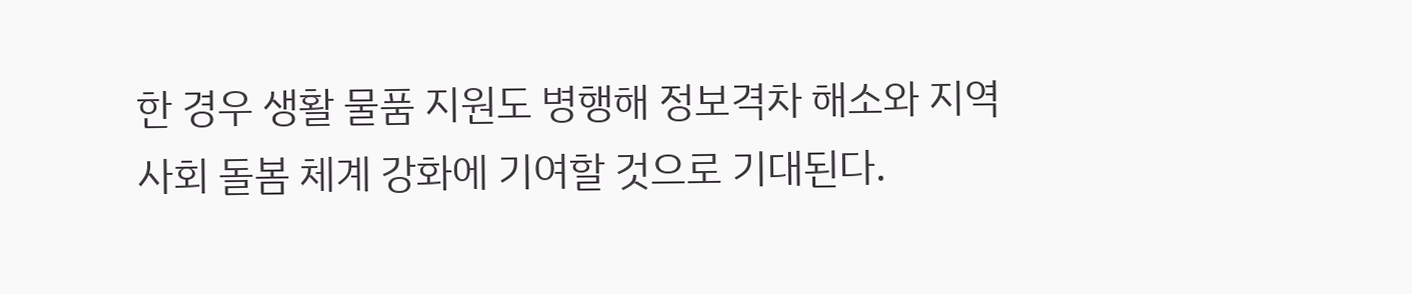한 경우 생활 물품 지원도 병행해 정보격차 해소와 지역사회 돌봄 체계 강화에 기여할 것으로 기대된다.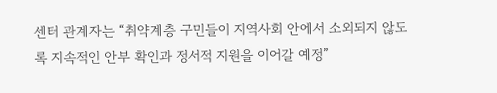센터 관계자는 “취약계층 구민들이 지역사회 안에서 소외되지 않도록 지속적인 안부 확인과 정서적 지원을 이어갈 예정”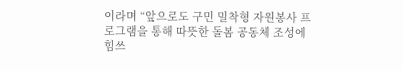이라며 “앞으로도 구민 밀착형 자원봉사 프로그램을 통해 따뜻한 돌봄 공동체 조성에 힘쓰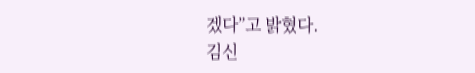겠다”고 밝혔다.
김신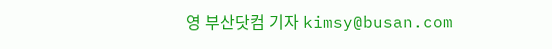영 부산닷컴 기자 kimsy@busan.com